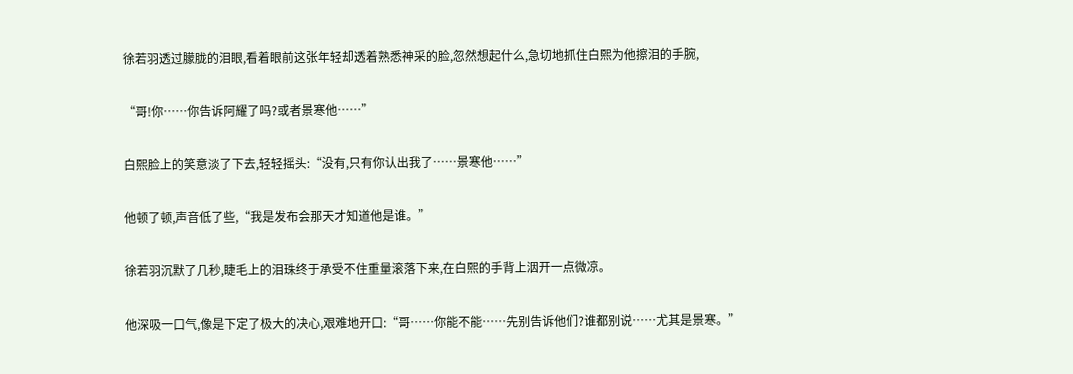徐若羽透过朦胧的泪眼,看着眼前这张年轻却透着熟悉神采的脸,忽然想起什么,急切地抓住白熙为他擦泪的手腕,

“哥!你……你告诉阿耀了吗?或者景寒他……”

白熙脸上的笑意淡了下去,轻轻摇头:“没有,只有你认出我了……景寒他……”

他顿了顿,声音低了些,“我是发布会那天才知道他是谁。”

徐若羽沉默了几秒,睫毛上的泪珠终于承受不住重量滚落下来,在白熙的手背上洇开一点微凉。

他深吸一口气,像是下定了极大的决心,艰难地开口:“哥……你能不能……先别告诉他们?谁都别说……尤其是景寒。”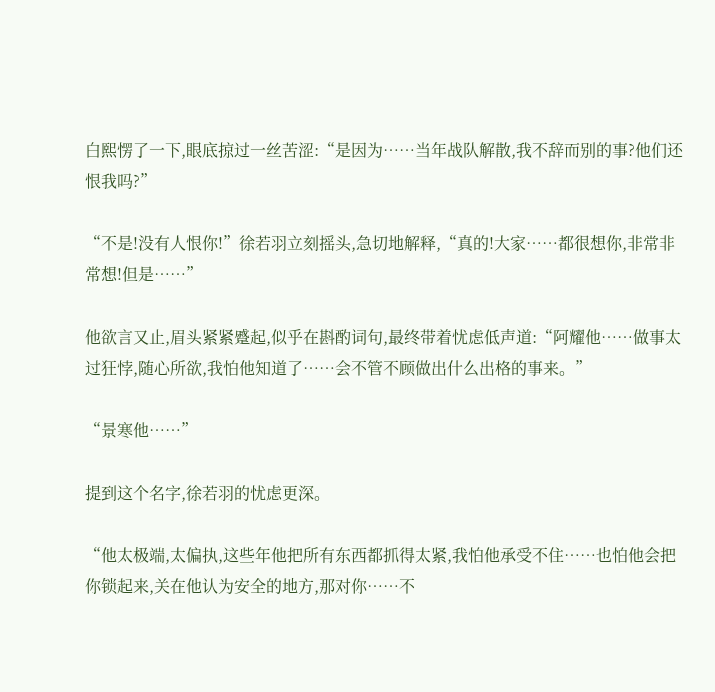白熙愣了一下,眼底掠过一丝苦涩:“是因为……当年战队解散,我不辞而别的事?他们还恨我吗?”

“不是!没有人恨你!”徐若羽立刻摇头,急切地解释,“真的!大家……都很想你,非常非常想!但是……”

他欲言又止,眉头紧紧蹙起,似乎在斟酌词句,最终带着忧虑低声道:“阿耀他……做事太过狂悖,随心所欲,我怕他知道了……会不管不顾做出什么出格的事来。”

“景寒他……”

提到这个名字,徐若羽的忧虑更深。

“他太极端,太偏执,这些年他把所有东西都抓得太紧,我怕他承受不住……也怕他会把你锁起来,关在他认为安全的地方,那对你……不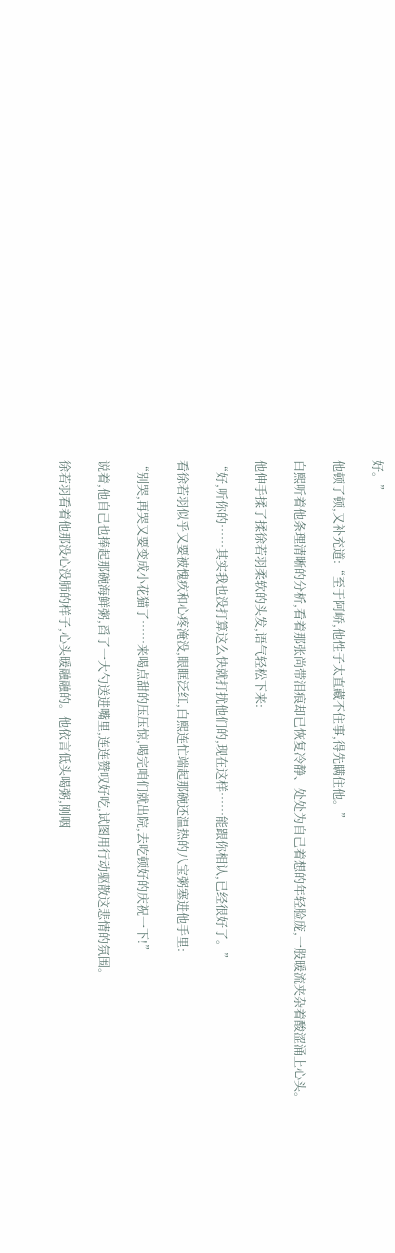好。”

他顿了顿,又补充道:“至于阿峤,他性子太直藏不住事,得先瞒住他。”

白熙听着他条理清晰的分析,看着那张尚带泪痕却已恢复冷静、处处为自己着想的年轻脸庞,一股暖流夹杂着酸涩涌上心头。

他伸手揉了揉徐若羽柔软的头发,语气轻松下来:

“好,听你的……其实我也没打算这么快就打扰他们的,现在这样……能跟你相认,已经很好了。”

看徐若羽似乎又要被愧疚和心疼淹没,眼眶泛红,白熙连忙端起那碗还温热的八宝粥塞进他手里:

“别哭,再哭又要变成小花猫了……来喝点甜的压压惊,喝完咱们就出院,去吃顿好的庆祝一下!”

说着,他自己也捧起那碗海鲜粥,舀了一大勺送进嘴里,连连赞叹好吃,试图用行动驱散这悲情的氛围。

徐若羽看着他那没心没肺的样子,心头暖融融的。他依言低头喝粥,刚咽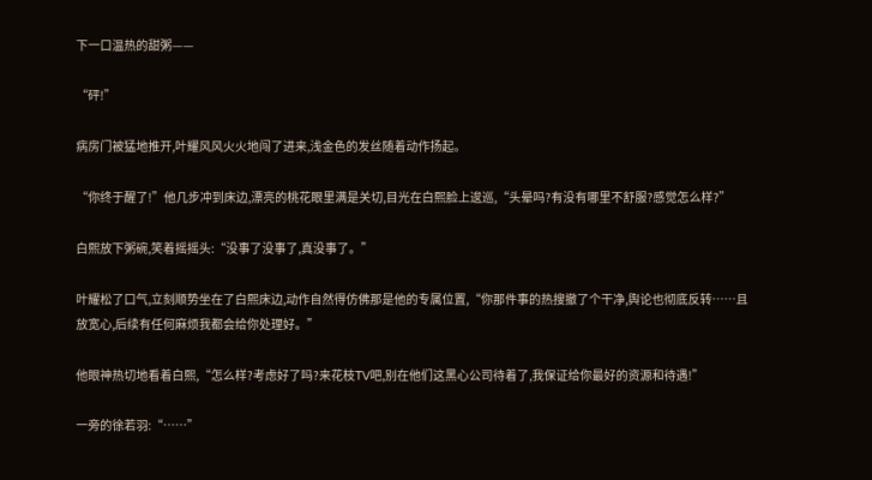下一口温热的甜粥——

“砰!”

病房门被猛地推开,叶耀风风火火地闯了进来,浅金色的发丝随着动作扬起。

“你终于醒了!”他几步冲到床边,漂亮的桃花眼里满是关切,目光在白熙脸上逡巡,“头晕吗?有没有哪里不舒服?感觉怎么样?”

白熙放下粥碗,笑着摇摇头:“没事了没事了,真没事了。”

叶耀松了口气,立刻顺势坐在了白熙床边,动作自然得仿佛那是他的专属位置,“你那件事的热搜撤了个干净,舆论也彻底反转……且放宽心,后续有任何麻烦我都会给你处理好。”

他眼神热切地看着白熙,“怎么样?考虑好了吗?来花枝TV吧,别在他们这黑心公司待着了,我保证给你最好的资源和待遇!”

一旁的徐若羽:“……”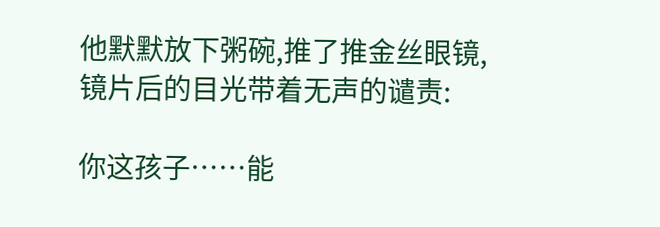他默默放下粥碗,推了推金丝眼镜,镜片后的目光带着无声的谴责:

你这孩子……能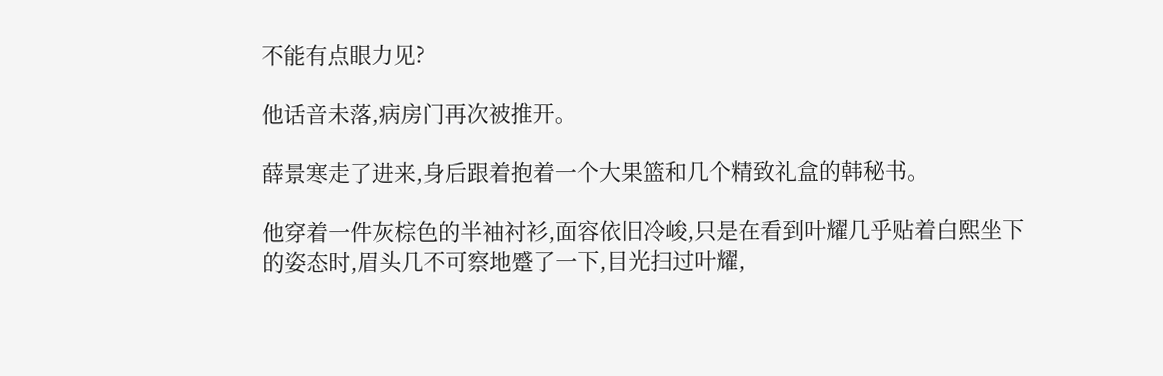不能有点眼力见?

他话音未落,病房门再次被推开。

薛景寒走了进来,身后跟着抱着一个大果篮和几个精致礼盒的韩秘书。

他穿着一件灰棕色的半袖衬衫,面容依旧冷峻,只是在看到叶耀几乎贴着白熙坐下的姿态时,眉头几不可察地蹙了一下,目光扫过叶耀,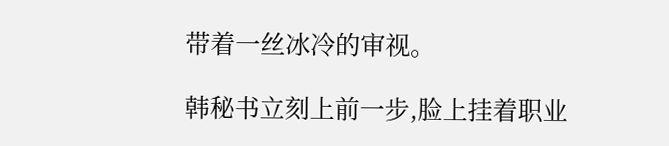带着一丝冰冷的审视。

韩秘书立刻上前一步,脸上挂着职业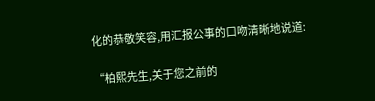化的恭敬笑容,用汇报公事的口吻清晰地说道:

“柏熙先生,关于您之前的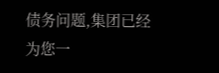债务问题,集团已经为您一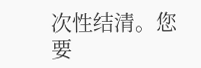次性结清。您要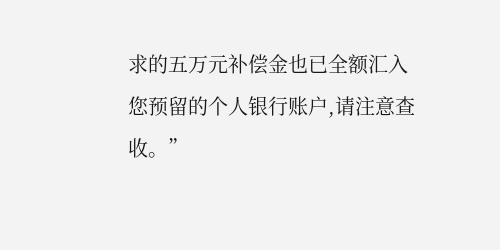求的五万元补偿金也已全额汇入您预留的个人银行账户,请注意查收。”